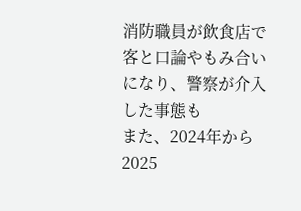消防職員が飲食店で客と口論やもみ合いになり、警察が介入した事態も
また、2024年から2025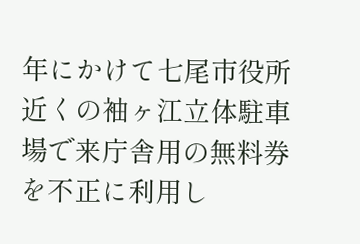年にかけて七尾市役所近くの袖ヶ江立体駐車場で来庁舎用の無料券を不正に利用し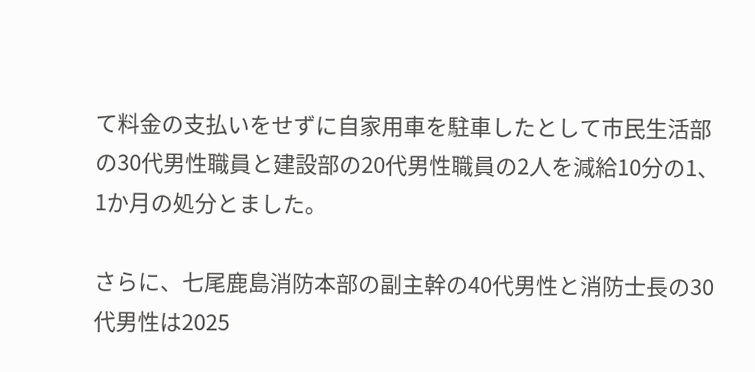て料金の支払いをせずに自家用車を駐車したとして市民生活部の30代男性職員と建設部の20代男性職員の2人を減給10分の1、1か月の処分とました。

さらに、七尾鹿島消防本部の副主幹の40代男性と消防士長の30代男性は2025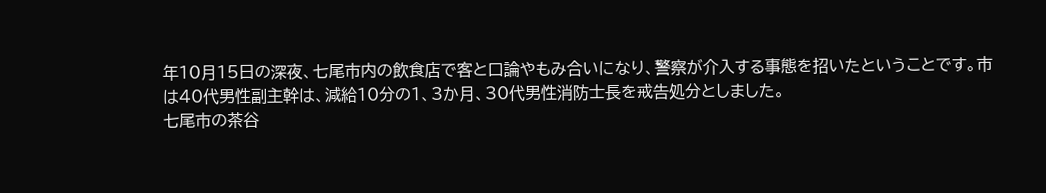年10月15日の深夜、七尾市内の飲食店で客と口論やもみ合いになり、警察が介入する事態を招いたということです。市は40代男性副主幹は、減給10分の1、3か月、30代男性消防士長を戒告処分としました。
七尾市の茶谷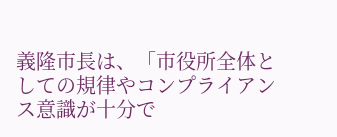義隆市長は、「市役所全体としての規律やコンプライアンス意識が十分で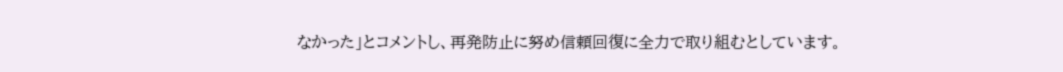なかった」とコメントし、再発防止に努め信頼回復に全力で取り組むとしています。